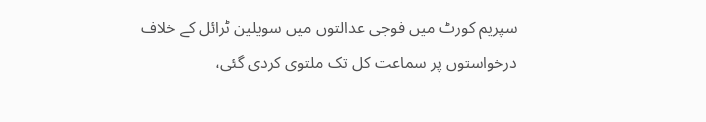سپریم کورٹ میں فوجی عدالتوں میں سویلین ٹرائل کے خلاف درخواستوں پر سماعت کل تک ملتوی کردی گئی،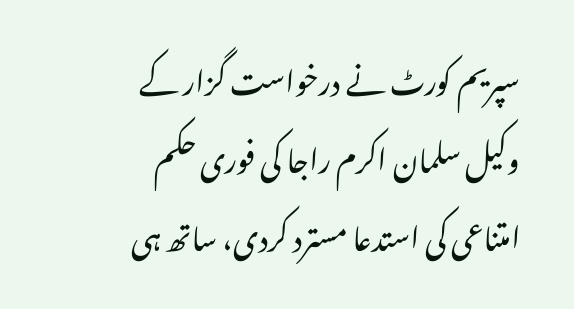سپریم کورٹ نے درخواست گزار کے وکیل سلمان اکرم راجا کی فوری حکم امتناعی کی استدعا مسترد کردی، ساتھ ہی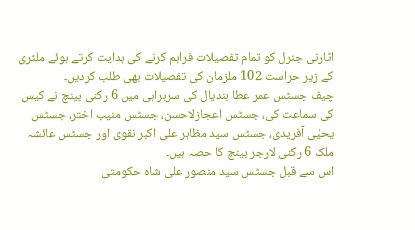اٹارنی جنرل کو تمام تفصیلات فراہم کرنے کی ہدایت کرتے ہوئے ملٹری کے زیر حراست 102 ملزمان کی تفصیلات بھی طلب کردیں۔
چیف جسٹس عمر عطا بندیال کی سربراہی میں 6 رکنی بینچ نے کیس کی سماعت کی، جسٹس اعجازلاحسن، جسٹس منیب اختر، جسٹس یحیٰی آفریدی، جسٹس سید مظاہر علی اکبر نقوی اور جسٹس عائشہ ملک 6 رکنی لارجر بینچ کا حصہ ہیں۔
اس سے قبل جسٹس سید منصور علی شاہ حکومتی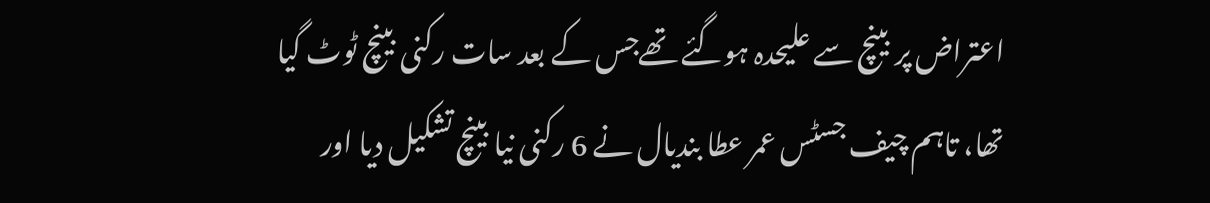اعتراض پر بینچ سے علیحدہ ہوگئے تھےجس کے بعد سات رکنی بینچ ٹوٹ گیا تھا، تاہم چیف جسٹس عمر عطا بندیال نے 6 رکنی نیا بینچ تشکیل دیا اور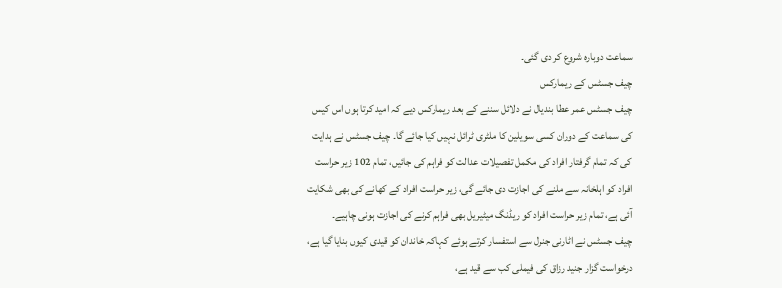سماعت دوبارہ شروع کر دی گئی۔
چیف جسٹس کے ریمارکس
چیف جسٹس عمر عطا بندیال نے دلائل سننے کے بعد ریمارکس دیے کہ امید کرتا ہوں اس کیس کی سماعت کے دوران کسی سویلین کا ملٹری ٹرائل نہیں کیا جائے گا۔ چیف جسٹس نے ہدایت کی کہ تمام گرفتار افراد کی مکمل تفصیلات عدالت کو فراہم کی جائیں، تمام 102 زیر حراست افراد کو اہلخانہ سے ملنے کی اجازت دی جائے گی، زیر حراست افراد کے کھانے کی بھی شکایت آئی ہے، تمام زیر حراست افراد کو ریڈنگ میٹیریل بھی فراہم کرنے کی اجازت ہونی چاہیے۔
چیف جسٹس نے اٹارنی جنرل سے استفسار کرتے ہوئے کہاکہ خاندان کو قیدی کیوں بنایا گیا ہے، درخواست گزار جنید رزاق کی فیملی کب سے قید ہے،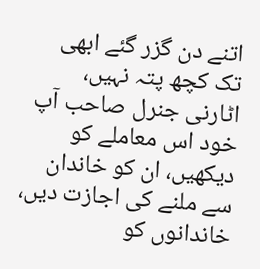اتنے دن گزر گئے ابھی تک کچھ پتہ نہیں، اٹارنی جنرل صاحب آپ خود اس معاملے کو دیکھیں، ان کو خاندان سے ملنے کی اجازت دیں، خاندانوں کو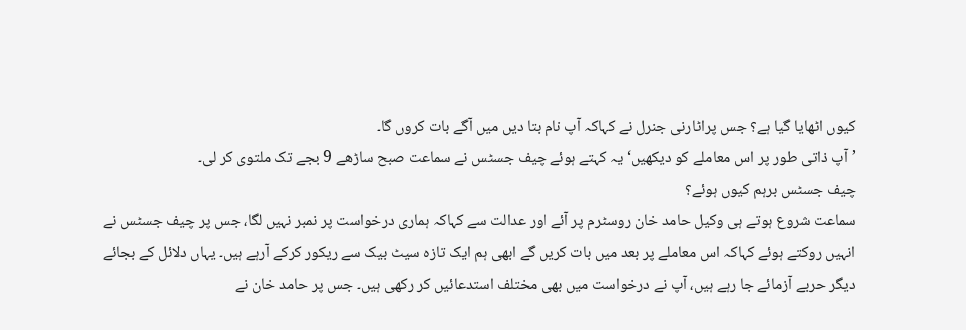کیوں اٹھایا گیا ہے؟ جس پراٹارنی جنرل نے کہاکہ آپ نام بتا دیں میں آگے بات کروں گا۔
’آپ ذاتی طور پر اس معاملے کو دیکھیں‘ یہ کہتے ہوئے چیف جسٹس نے سماعت صبح ساڑھے 9 بجے تک ملتوی کر لی۔
چیف جسٹس برہم کیوں ہوئے؟
سماعت شروع ہوتے ہی وکیل حامد خان روسٹرم پر آئے اور عدالت سے کہاکہ ہماری درخواست پر نمبر نہیں لگا، جس پر چیف جسٹس نے انہیں روکتے ہوئے کہاکہ اس معاملے پر بعد میں بات کریں گے ابھی ہم ایک تازہ سیٹ بیک سے ریکور کرکے آرہے ہیں۔ یہاں دلائل کے بجائے دیگر حربے آزمائے جا رہے ہیں، آپ نے درخواست میں بھی مختلف استدعائیں کر رکھی ہیں۔ جس پر حامد خان نے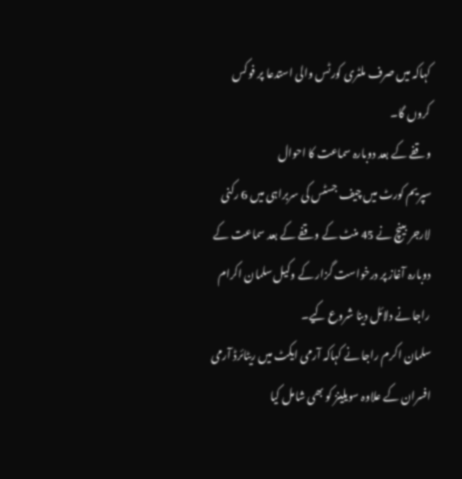کہاکہ میں صرف ملٹری کورٹس والی استدعا پر فوکس کروں گا۔
وقفے کے بعد دوبارہ سماعت کا احوال
سپریم کورٹ میں چیف جسٹس کی سربراہی میں 6 رکنی لارجر بینچ نے 45 منٹ کے وقفے کے بعد سماعت کے دوبارہ آغاز پر درخواست گزار کے وکیل سلمان اکرام راجا نے دلائل دینا شروع کیے۔
سلمان اکرم راجا نے کہاکہ آرمی ایکٹ میں ریٹائرڈ آرمی افسران کے علاوہ سویلینز کو بھی شامل کیا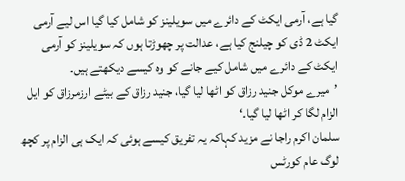گیا ہے، آرمی ایکٹ کے دائرے میں سویلینز کو شامل کیا گیا اس لیے آرمی ایکٹ 2 ڈی کو چیلنج کیا ہے، عدالت پر چھوڑتا ہوں کہ سویلینز کو آرمی ایکٹ کے دائرے میں شامل کیے جانے کو وہ کیسے دیکھتے ہیں۔
’میرے موکل جنید رزاق کو اٹھا لیا گیا، جنید رزاق کے بیٹے ارزمرزاق کو ایل الزام لگا کر اٹھا لیا گیا۔‘
سلمان اکرم راجا نے مزید کہاکہ یہ تفریق کیسے ہوئی کہ ایک ہی الزام پر کچھ لوگ عام کورٹس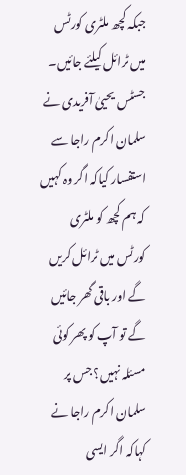جبکہ کچھ ملٹری کورٹس میں ٹرائل کیلئے جائیں۔
جسٹس یحییٰ آفریدی نے سلمان اکرم راجا سے استفسار کیاکہ اگر وہ کہیں کہ ہم کچھ کو ملٹری کورٹس میں ٹرائل کریں گے اور باقی گھر جائیں گے تو آپ کو پھر کوئی مسئلہ نہیں؟ جس پر سلمان اکرم راجا نے کہاکہ اگر ایسی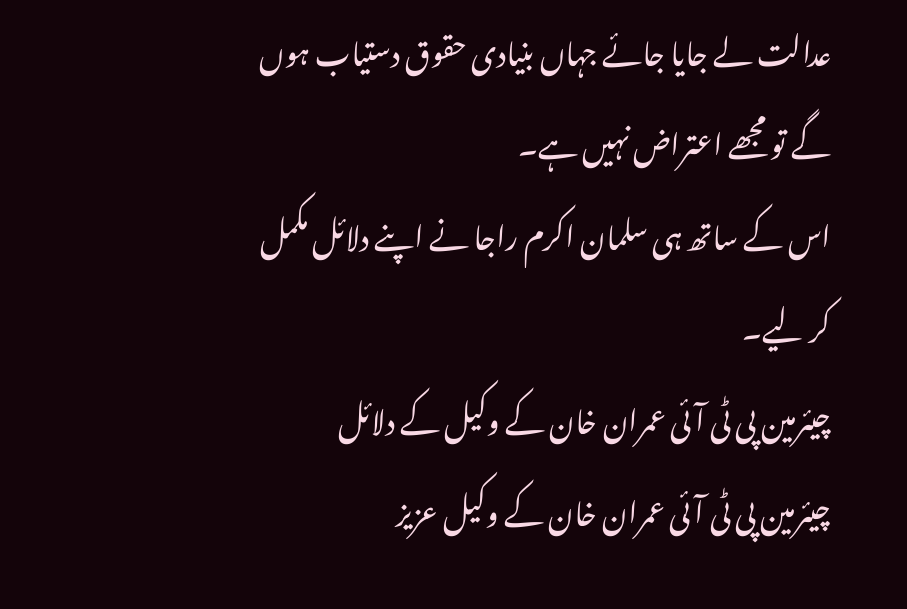عدالت لے جایا جائے جہاں بنیادی حقوق دستیاب ہوں گے تو مجھے اعتراض نہیں ہے۔
اس کے ساتھ ہی سلمان اکرم راجا نے اپنے دلائل مکمل کر لیے۔
چیئرمین پی ٹی آئی عمران خان کے وکیل کے دلائل
چیئرمین پی ٹی آئی عمران خان کے وکیل عزیز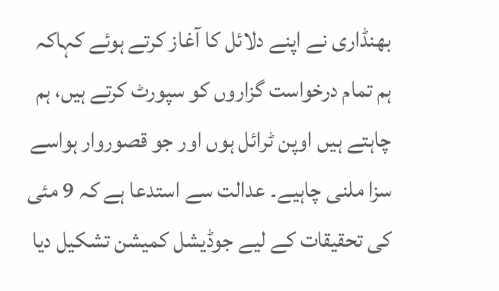بھنڈاری نے اپنے دلائل کا آغاز کرتے ہوئے کہاکہ ہم تمام درخواست گزاروں کو سپورٹ کرتے ہیں، ہم چاہتے ہیں اوپن ٹرائل ہوں اور جو قصوروار ہواسے سزا ملنی چاہیے۔ عدالت سے استدعا ہے کہ 9 مئی کی تحقیقات کے لیے جوڈیشل کمیشن تشکیل دیا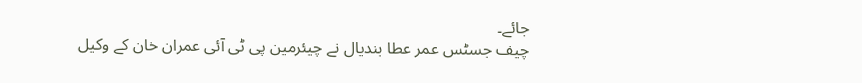جائے۔
چیف جسٹس عمر عطا بندیال نے چیئرمین پی ٹی آئی عمران خان کے وکیل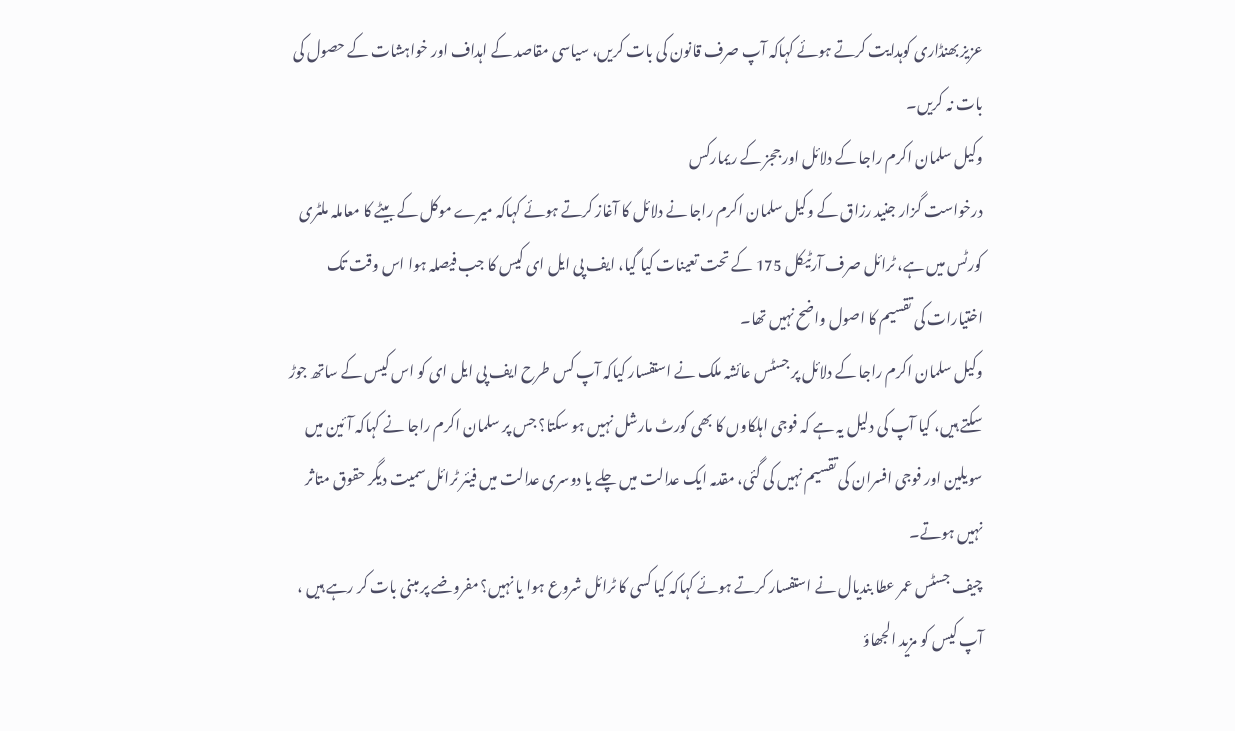عزیز بھنڈاری کوہدایت کرتے ہوئے کہاکہ آپ صرف قانون کی بات کریں، سیاسی مقاصد کے اہداف اور خواہشات کے حصول کی بات نہ کریں۔
وکیل سلمان اکرم راجا کے دلائل اور ججز کے ریمارکس
درخواست گزار جنید رزاق کے وکیل سلمان اکرم راجا نے دلائل کا آغاز کرتے ہوئے کہاکہ میرے موکل کے بیٹے کا معاملہ ملٹری کورٹس میں ہے، ٹرائل صرف آرٹیکل 175 کے تحت تعینات کیا گیا، ایف پی ایل ای کیس کا جب فیصلہ ہوا اس وقت تک اختیارات کی تقسیم کا اصول واضح نہیں تھا۔
وکیل سلمان اکرم راجا کے دلائل پر جسٹس عائشہ ملک نے استفسار کیاکہ آپ کس طرح ایف پی ایل ای کو اس کیس کے ساتھ جوڑ سکتے ہیں، کیا آپ کی دلیل یہ ہے کہ فوجی اہلکاوں کا بھی کورٹ مارشل نہیں ہو سکتا؟ جس پر سلمان اکرم راجا نے کہاکہ آئین میں سویلین اور فوجی افسران کی تقسیم نہیں کی گئی، مقدمہ ایک عدالت میں چلے یا دوسری عدالت میں فیئر ٹرائل سمیت دیگر حقوق متاثر نہیں ہوتے۔
چیف جسٹس عمر عطا بندیال نے استفسار کرتے ہوئے کہاکہ کیا کسی کا ٹرائل شروع ہوا یا نہیں؟ مفروضے پر مبنی بات کر رہے ہیں ، آپ کیس کو مزید الجھاؤ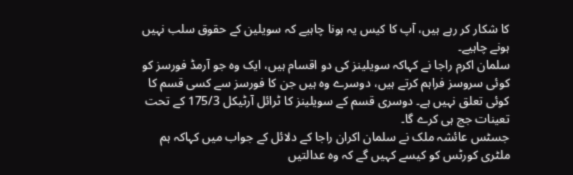کا شکار کر رہے ہیں، آپ کا کیس یہ ہونا چاہیے کہ سویلین کے حقوق سلب نہیں ہونے چاہیے۔
سلمان اکرم راجا نے کہاکہ سویلینز کی دو اقسام ہیں، ایک وہ جو آرمڈ فورسز کو کوئی سروسز فراہم کرتے ہیں، دوسرے وہ ہیں جن کا فورسز سے کسی قسم کا کوئی تعلق نہیں ہے۔ دوسری قسم کے سویلینز کا ٹرائل آرٹیکل 175/3 کے تحت تعینات جج ہی کرے گا۔
جسٹس عائشہ ملک نے سلمان اکران راجا کے دلائل کے جواب میں کہاکہ ہم ملٹری کورٹس کو کیسے کہیں گے کہ وہ عدالتیں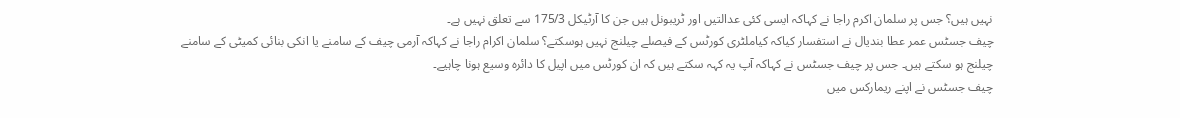نہیں ہیں؟ جس پر سلمان اکرم راجا نے کہاکہ ایسی کئی عدالتیں اور ٹریبونل ہیں جن کا آرٹیکل 175/3 سے تعلق نہیں ہے۔
چیف جسٹس عمر عطا بندیال نے استفسار کیاکہ کیاملٹری کورٹس کے فیصلے چیلنج نہیں ہوسکتے؟ سلمان اکرام راجا نے کہاکہ آرمی چیف کے سامنے یا انکی بنائی کمیٹی کے سامنے چیلنج ہو سکتے ہیں۔ جس پر چیف جسٹس نے کہاکہ آپ یہ کہہ سکتے ہیں کہ ان کورٹس میں اپیل کا دائرہ وسیع ہونا چاہیے۔
چیف جسٹس نے اپنے ریمارکس میں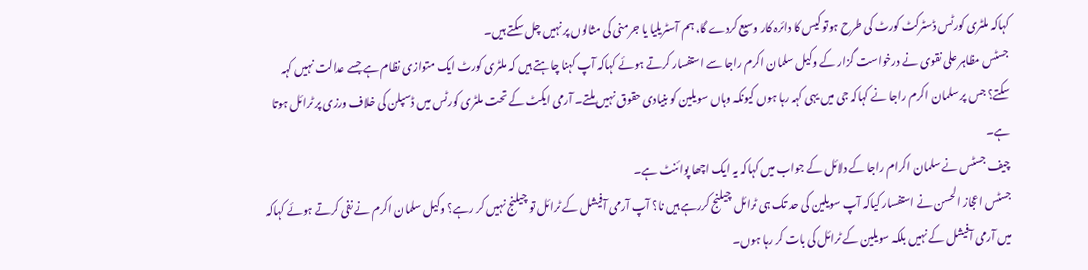کہاکہ ملٹری کورٹس ڈسٹرکٹ کورٹ کی طرح ہوتو کیس کا دائرہ کار وسیع کردے گا، ہم آسٹریلیا یا جرمنی کی مثالوں پر نہیں چل سکتے ہیں۔
جسٹس مظاہر علی نقوی نے درخواست گزار کے وکیل سلمان اکرم راجا سے استفسار کرتے ہوئے کہاکہ آپ کہنا چاہتے ہیں کہ ملٹری کورٹ ایک متوازی نظام ہے جسے عدالت نہیں کہہ سکتے؟ جس پر سلمان اکرم راجا نے کہاکہ جی میں یہی کہہ رہا ہوں کیونکہ وہاں سویلین کو بنیادی حقوق نہیں ملتے۔ آرمی ایکٹ کے تحت ملٹری کورٹس میں ڈسپلن کی خلاف ورزی پر ٹرائل ہوتا ہے۔
چیف جسٹس نے سلمان اکرام راجا کے دلائل کے جواب میں کہاکہ یہ ایک اچھا پوائنٹ ہے۔
جسٹس اعجاز الحسن نے استفسار کیاکہ آپ سویلین کی حد تک ہی ٹرائل چیلنج کررہے ہیں نا؟ آپ آرمی آفیشل کے ٹرائل تو چیلنج نہیں کر رہے؟ وکیل سلمان اکرم نے نفی کرتے ہوئے کہاکہ میں آرمی آفیشل کے نہیں بلکہ سویلین کے ٹرائل کی بات کر رہا ہوں۔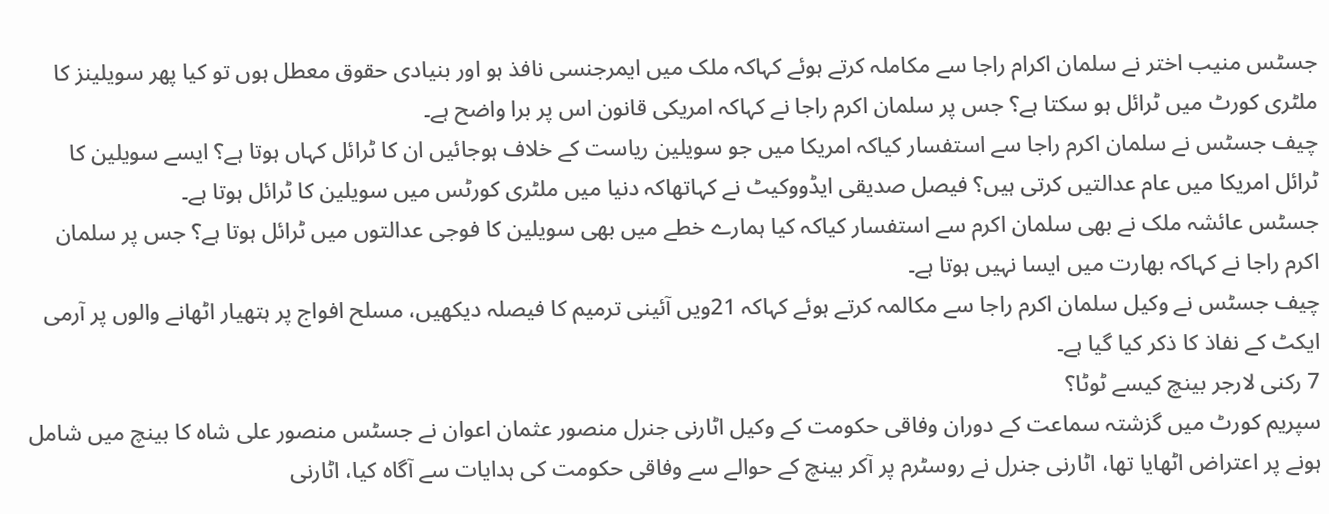جسٹس منیب اختر نے سلمان اکرام راجا سے مکاملہ کرتے ہوئے کہاکہ ملک میں ایمرجنسی نافذ ہو اور بنیادی حقوق معطل ہوں تو کیا پھر سویلینز کا ملٹری کورٹ میں ٹرائل ہو سکتا ہے؟ جس پر سلمان اکرم راجا نے کہاکہ امریکی قانون اس پر برا واضح ہے۔
چیف جسٹس نے سلمان اکرم راجا سے استفسار کیاکہ امریکا میں جو سویلین ریاست کے خلاف ہوجائیں ان کا ٹرائل کہاں ہوتا ہے؟ ایسے سویلین کا ٹرائل امریکا میں عام عدالتیں کرتی ہیں؟ فیصل صدیقی ایڈووکیٹ نے کہاتھاکہ دنیا میں ملٹری کورٹس میں سویلین کا ٹرائل ہوتا ہے۔
جسٹس عائشہ ملک نے بھی سلمان اکرم سے استفسار کیاکہ کیا ہمارے خطے میں بھی سویلین کا فوجی عدالتوں میں ٹرائل ہوتا ہے؟ جس پر سلمان اکرم راجا نے کہاکہ بھارت میں ایسا نہیں ہوتا ہے۔
چیف جسٹس نے وکیل سلمان اکرم راجا سے مکالمہ کرتے ہوئے کہاکہ 21ویں آئینی ترمیم کا فیصلہ دیکھیں، مسلح افواج پر ہتھیار اٹھانے والوں پر آرمی ایکٹ کے نفاذ کا ذکر کیا گیا ہے۔
7 رکنی لارجر بینچ کیسے ٹوٹا؟
سپریم کورٹ میں گزشتہ سماعت کے دوران وفاقی حکومت کے وکیل اٹارنی جنرل منصور عثمان اعوان نے جسٹس منصور علی شاہ کا بینچ میں شامل ہونے پر اعتراض اٹھایا تھا، اٹارنی جنرل نے روسٹرم پر آکر بینچ کے حوالے سے وفاقی حکومت کی ہدایات سے آگاہ کیا، اٹارنی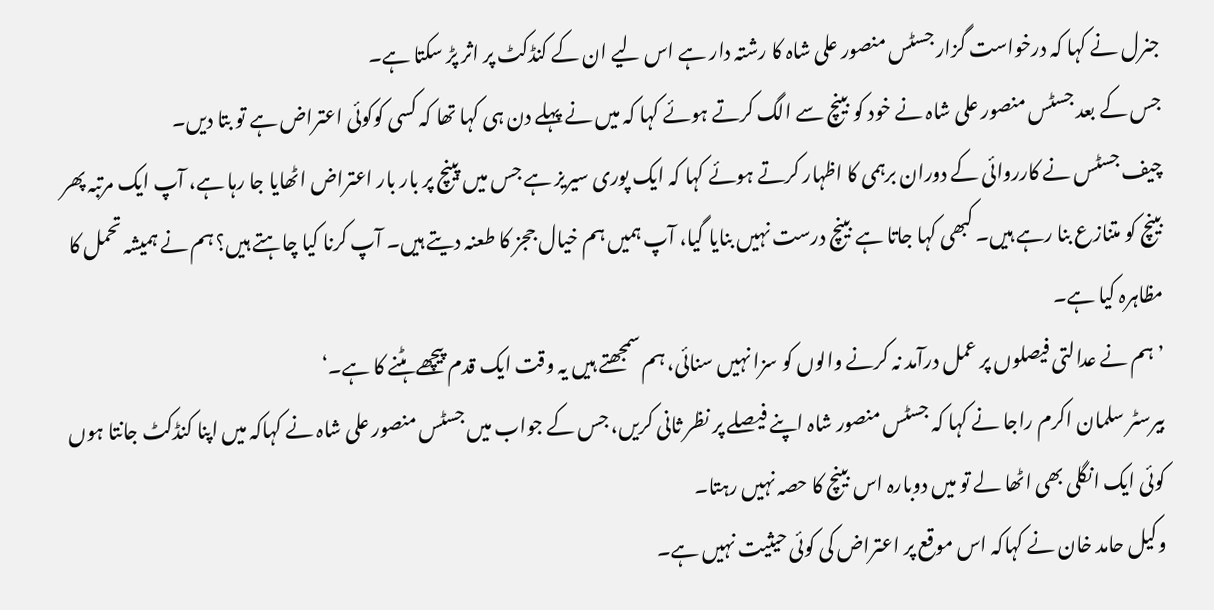جنرل نے کہا کہ درخواست گزار جسٹس منصور علی شاہ کا رشتہ دار ہے اس لیے ان کے کنڈکٹ پر اثر پڑ سکتا ہے۔
جس کے بعد جسٹس منصور علی شاہ نے خود کو بینچ سے الگ کرتے ہوئے کہا کہ میں نے پہلے دن ہی کہا تھا کہ کسی کوکوئی اعتراض ہے تو بتا دیں۔
چیف جسٹس نے کارروائی کے دوران برہمی کا اظہار کرتے ہوئے کہا کہ ایک پوری سیریز ہے جس میں پینچ پر بار بار اعتراض اٹھایا جا رہا ہے، آپ ایک مرتبہ پھر بینچ کو متنازع بنا رہے ہیں۔ کبھی کہا جاتا ہے بینچ درست نہیں بنایا گیا، آپ ہمیں ہم خیال ججز کا طعنہ دیتے ہیں۔ آپ کرنا کیا چاہتے ہیں؟ ہم نے ہمیشہ تحمل کا مظاہرہ کیا ہے۔
’ہم نے عدالتی فیصلوں پر عمل درآمد نہ کرنے والوں کو سزا نہیں سنائی، ہم سمجھتے ہیں یہ وقت ایک قدم پیچھے ہٹنے کا ہے۔‘
بیرسٹر سلمان اکرم راجا نے کہا کہ جسٹس منصور شاہ اپنے فیصلے پر نظر ثانی کریں، جس کے جواب میں جسٹس منصور علی شاہ نے کہاکہ میں اپنا کنڈکٹ جانتا ہوں کوئی ایک انگلی بھی اٹھا لے تو میں دوبارہ اس بینچ کا حصہ نہیں رہتا۔
وکیل حامد خان نے کہاکہ اس موقع پر اعتراض کی کوئی حیثیت نہیں ہے۔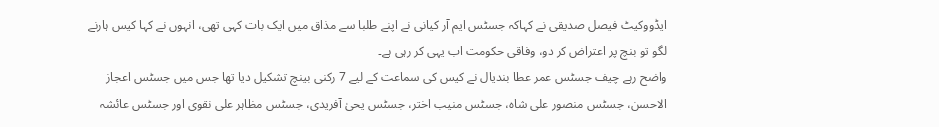ایڈووکیٹ فیصل صدیقی نے کہاکہ جسٹس ایم آر کیانی نے اپنے طلبا سے مذاق میں ایک بات کہی تھی، انہوں نے کہا کیس ہارنے لگو تو بنچ پر اعتراض کر دو، وفاقی حکومت اب یہی کر رہی ہے۔
واضح رہے چیف جسٹس عمر عطا بندیال نے کیس کی سماعت کے لیے 7 رکنی بینچ تشکیل دیا تھا جس میں جسٹس اعجاز الاحسن، جسٹس منصور علی شاہ، جسٹس منیب اختر، جسٹس یحیٰ آفریدی، جسٹس مظاہر علی نقوی اور جسٹس عائشہ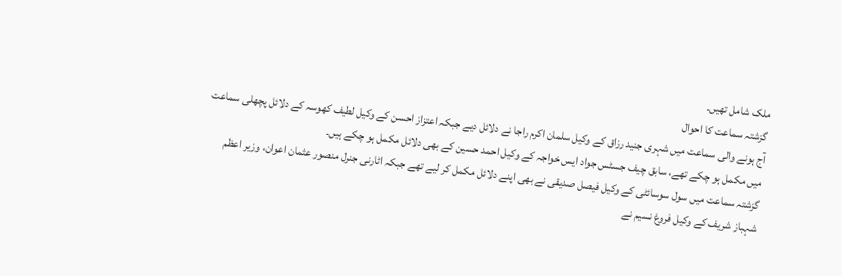ملک شامل تھیں۔
گزشتہ سماعت کا احوال
آج ہونے والی سماعت میں شہری جنید رزاق کے وکیل سلمان اکرم راجا نے دلائل دیے جبکہ اعتزاز احسن کے وکیل لطیف کھوسہ کے دلائل پچھلی سماعت میں مکمل ہو چکے تھے، سابق چیف جسٹس جواد ایس خواجہ کے وکیل احمد حسین کے بھی دلائل مکمل ہو چکے ہیں۔
گزشتہ سماعت میں سول سوسائٹی کے وکیل فیصل صدیقی نے بھی اپنے دلائل مکمل کر لیے تھے جبکہ اٹارنی جنرل منصور عثمان اعوان، وزیر اعظم شہباز شریف کے وکیل فروغ نسیم نے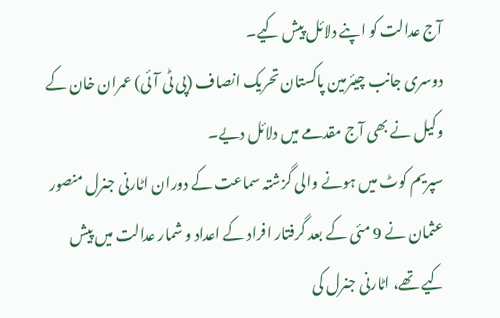آج عدالت کو اپنے دلائل پیش کیے۔
دوسری جانب چیئرمین پاکستان تحریک انصاف (پی ٹی آئی) عمران خان کے وکیل نے بھی آج مقدمے میں دلائل دیے۔
سپریم کوٹ میں ہونے والی گزشتہ سماعت کے دوران اٹارنی جنرل منصور عثمان نے 9 مئی کے بعد گرفتار افراد کے اعداد و شمار عدالت میں پیش کیے تھے، اٹارنی جنرل کی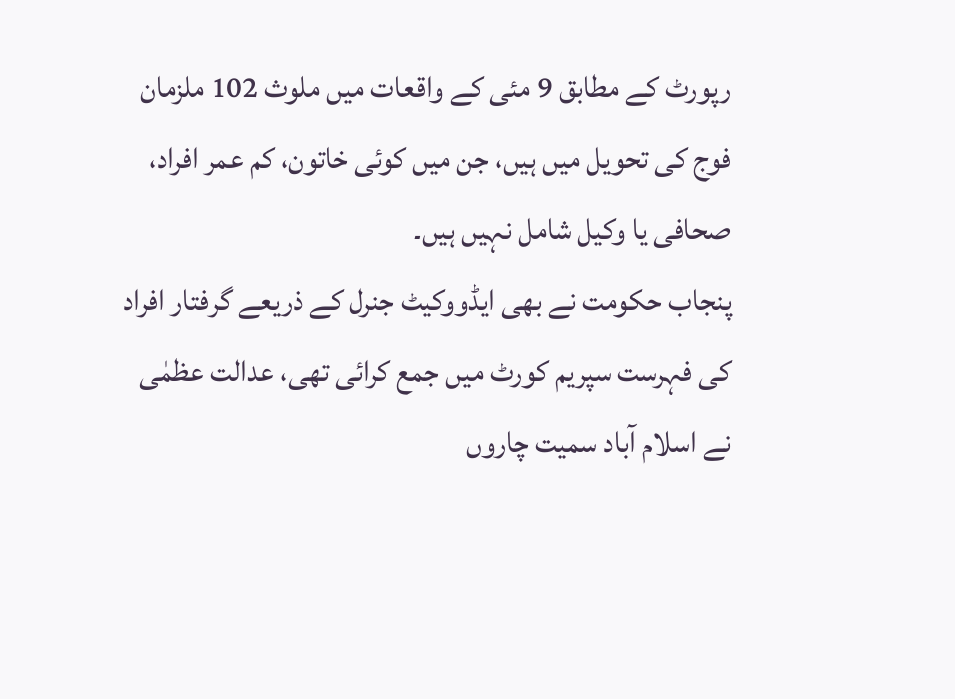رپورٹ کے مطابق 9 مئی کے واقعات میں ملوث 102 ملزمان فوج کی تحویل میں ہیں، جن میں کوئی خاتون، کم عمر افراد، صحافی یا وکیل شامل نہیں ہیں۔
پنجاب حکومت نے بھی ایڈووکیٹ جنرل کے ذریعے گرفتار افراد کی فہرست سپریم کورٹ میں جمع کرائی تھی، عدالت عظمٰی نے اسلام آباد سمیت چاروں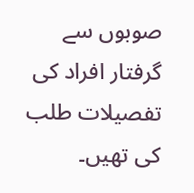صوبوں سے گرفتار افراد کی تفصیلات طلب کی تھیں۔